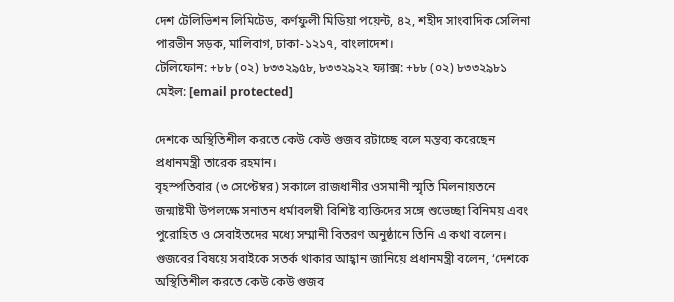দেশ টেলিভিশন লিমিটেড, কর্ণফুলী মিডিয়া পয়েন্ট, ৪২, শহীদ সাংবাদিক সেলিনা পারভীন সড়ক, মালিবাগ, ঢাকা-১২১৭, বাংলাদেশ।
টেলিফোন: +৮৮ (০২) ৮৩৩২৯৫৮, ৮৩৩২৯২২ ফ্যাক্স: +৮৮ (০২) ৮৩৩২৯৮১ মেইল: [email protected]

দেশকে অস্থিতিশীল করতে কেউ কেউ গুজব রটাচ্ছে বলে মন্তব্য করেছেন প্রধানমন্ত্রী তারেক রহমান।
বৃহস্পতিবার (৩ সেপ্টেম্বর) সকালে রাজধানীর ওসমানী স্মৃতি মিলনায়তনে জন্মাষ্টমী উপলক্ষে সনাতন ধর্মাবলম্বী বিশিষ্ট ব্যক্তিদের সঙ্গে শুভেচ্ছা বিনিময় এবং পুরোহিত ও সেবাইতদের মধ্যে সম্মানী বিতরণ অনুষ্ঠানে তিনি এ কথা বলেন।
গুজবের বিষয়ে সবাইকে সতর্ক থাকার আহ্বান জানিয়ে প্রধানমন্ত্রী বলেন, ‘দেশকে অস্থিতিশীল করতে কেউ কেউ গুজব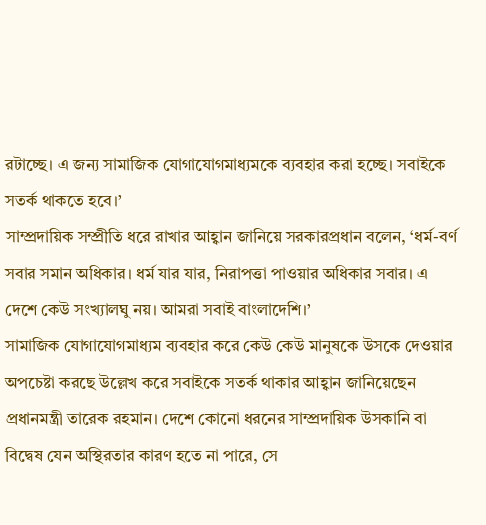রটাচ্ছে। এ জন্য সামাজিক যোগাযোগমাধ্যমকে ব্যবহার করা হচ্ছে। সবাইকে সতর্ক থাকতে হবে।’
সাম্প্রদায়িক সম্প্রীতি ধরে রাখার আহ্বান জানিয়ে সরকারপ্রধান বলেন, ‘ধর্ম-বর্ণ সবার সমান অধিকার। ধর্ম যার যার, নিরাপত্তা পাওয়ার অধিকার সবার। এ দেশে কেউ সংখ্যালঘু নয়। আমরা সবাই বাংলাদেশি।’
সামাজিক যোগাযোগমাধ্যম ব্যবহার করে কেউ কেউ মানুষকে উসকে দেওয়ার অপচেষ্টা করছে উল্লেখ করে সবাইকে সতর্ক থাকার আহ্বান জানিয়েছেন প্রধানমন্ত্রী তারেক রহমান। দেশে কোনো ধরনের সাম্প্রদায়িক উসকানি বা বিদ্বেষ যেন অস্থিরতার কারণ হতে না পারে, সে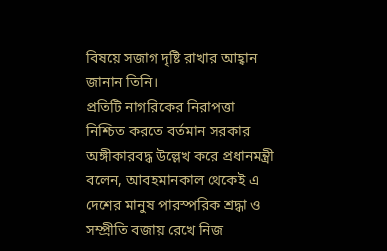বিষয়ে সজাগ দৃষ্টি রাখার আহ্বান জানান তিনি।
প্রতিটি নাগরিকের নিরাপত্তা নিশ্চিত করতে বর্তমান সরকার অঙ্গীকারবদ্ধ উল্লেখ করে প্রধানমন্ত্রী বলেন, আবহমানকাল থেকেই এ দেশের মানুষ পারস্পরিক শ্রদ্ধা ও সম্প্রীতি বজায় রেখে নিজ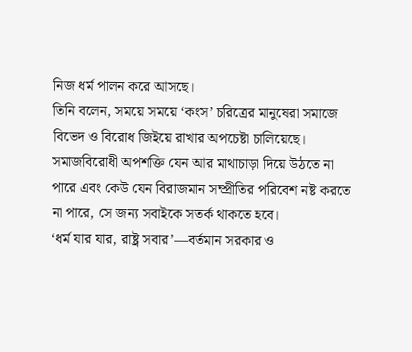নিজ ধর্ম পালন করে আসছে।
তিনি বলেন, সময়ে সময়ে ‘কংস’ চরিত্রের মানুষেরা সমাজে বিভেদ ও বিরোধ জিইয়ে রাখার অপচেষ্টা চালিয়েছে। সমাজবিরোধী অপশক্তি যেন আর মাথাচাড়া দিয়ে উঠতে না পারে এবং কেউ যেন বিরাজমান সম্প্রীতির পরিবেশ নষ্ট করতে না পারে, সে জন্য সবাইকে সতর্ক থাকতে হবে।
‘ধর্ম যার যার, রাষ্ট্র সবার’—বর্তমান সরকার ও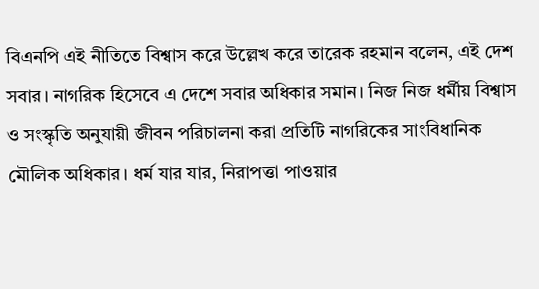বিএনপি এই নীতিতে বিশ্বাস করে উল্লেখ করে তারেক রহমান বলেন, এই দেশ সবার। নাগরিক হিসেবে এ দেশে সবার অধিকার সমান। নিজ নিজ ধর্মীয় বিশ্বাস ও সংস্কৃতি অনুযায়ী জীবন পরিচালনা করা প্রতিটি নাগরিকের সাংবিধানিক মৌলিক অধিকার। ধর্ম যার যার, নিরাপত্তা পাওয়ার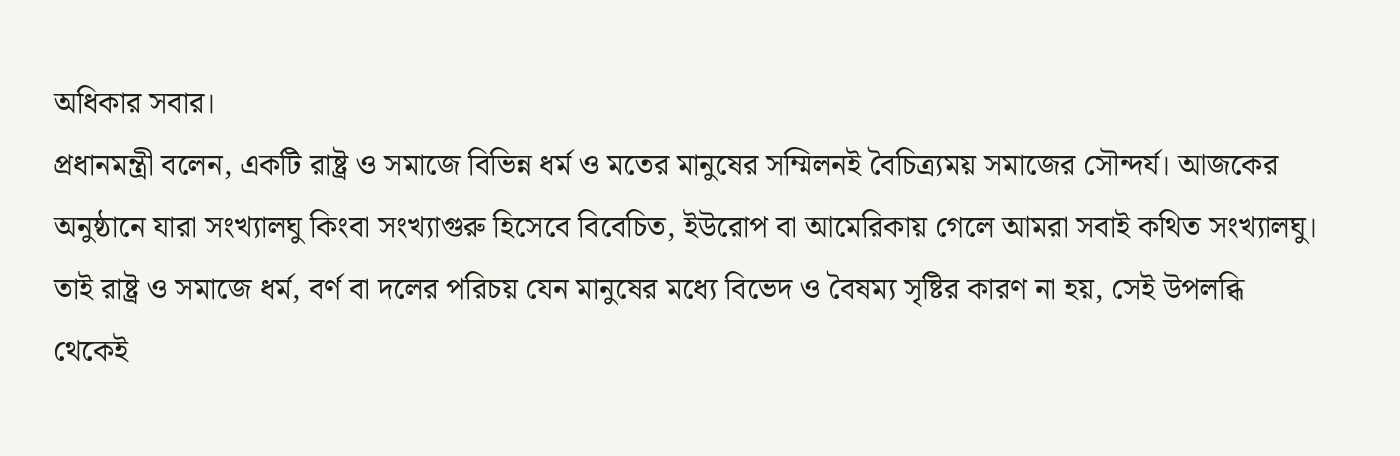অধিকার সবার।
প্রধানমন্ত্রী বলেন, একটি রাষ্ট্র ও সমাজে বিভিন্ন ধর্ম ও মতের মানুষের সম্মিলনই বৈচিত্র্যময় সমাজের সৌন্দর্য। আজকের অনুষ্ঠানে যারা সংখ্যালঘু কিংবা সংখ্যাগুরু হিসেবে বিবেচিত, ইউরোপ বা আমেরিকায় গেলে আমরা সবাই কথিত সংখ্যালঘু। তাই রাষ্ট্র ও সমাজে ধর্ম, বর্ণ বা দলের পরিচয় যেন মানুষের মধ্যে বিভেদ ও বৈষম্য সৃষ্টির কারণ না হয়, সেই উপলব্ধি থেকেই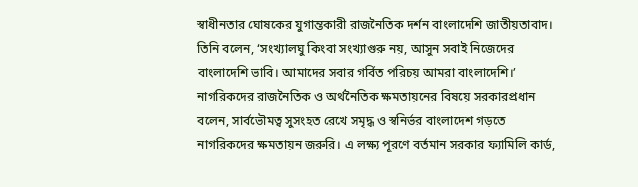স্বাধীনতার ঘোষকের যুগান্তকারী রাজনৈতিক দর্শন বাংলাদেশি জাতীয়তাবাদ।
তিনি বলেন, ‘সংখ্যালঘু কিংবা সংখ্যাগুরু নয়, আসুন সবাই নিজেদের বাংলাদেশি ভাবি। আমাদের সবার গর্বিত পরিচয় আমরা বাংলাদেশি।’
নাগরিকদের রাজনৈতিক ও অর্থনৈতিক ক্ষমতায়নের বিষয়ে সরকারপ্রধান বলেন, সার্বভৌমত্ব সুসংহত রেখে সমৃদ্ধ ও স্বনির্ভর বাংলাদেশ গড়তে নাগরিকদের ক্ষমতায়ন জরুরি। এ লক্ষ্য পূরণে বর্তমান সরকার ফ্যামিলি কার্ড,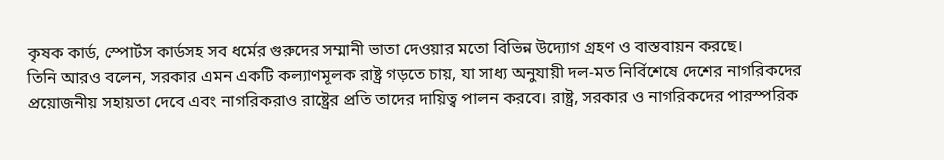কৃষক কার্ড, স্পোর্টস কার্ডসহ সব ধর্মের গুরুদের সম্মানী ভাতা দেওয়ার মতো বিভিন্ন উদ্যোগ গ্রহণ ও বাস্তবায়ন করছে।
তিনি আরও বলেন, সরকার এমন একটি কল্যাণমূলক রাষ্ট্র গড়তে চায়, যা সাধ্য অনুযায়ী দল-মত নির্বিশেষে দেশের নাগরিকদের প্রয়োজনীয় সহায়তা দেবে এবং নাগরিকরাও রাষ্ট্রের প্রতি তাদের দায়িত্ব পালন করবে। রাষ্ট্র, সরকার ও নাগরিকদের পারস্পরিক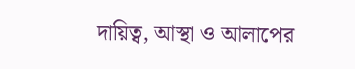দায়িত্ব, আস্থা ও আলাপের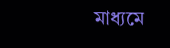মাধ্যমে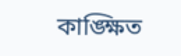কাঙ্ক্ষিত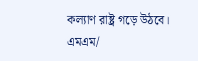কল্যাণ রাষ্ট্র গড়ে উঠবে।
এমএম/